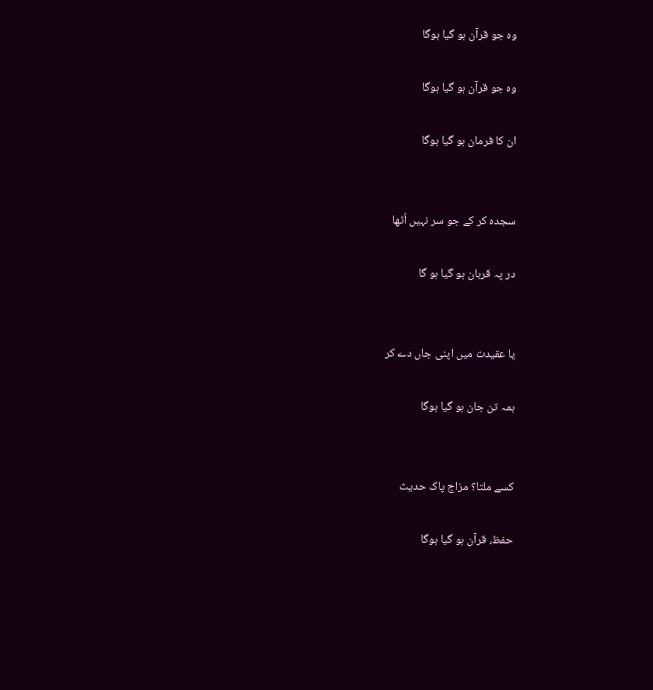وہ جو قرآن ہو گیا ہوگا

وہ جو قرآن ہو گیا ہوگا

ان کا فرمان ہو گیا ہوگا


سجدہ کر کے جو سر نہیں اُٹھا

در پہ قربان ہو گیا ہو گا


یا عقیدت میں اپنی جاں دے کر

ہمہ تن جان ہو گیا ہوگا


کسے ملتا؟ مزاج پاک حدیث

حفظ، قرآن ہو گیا ہوگا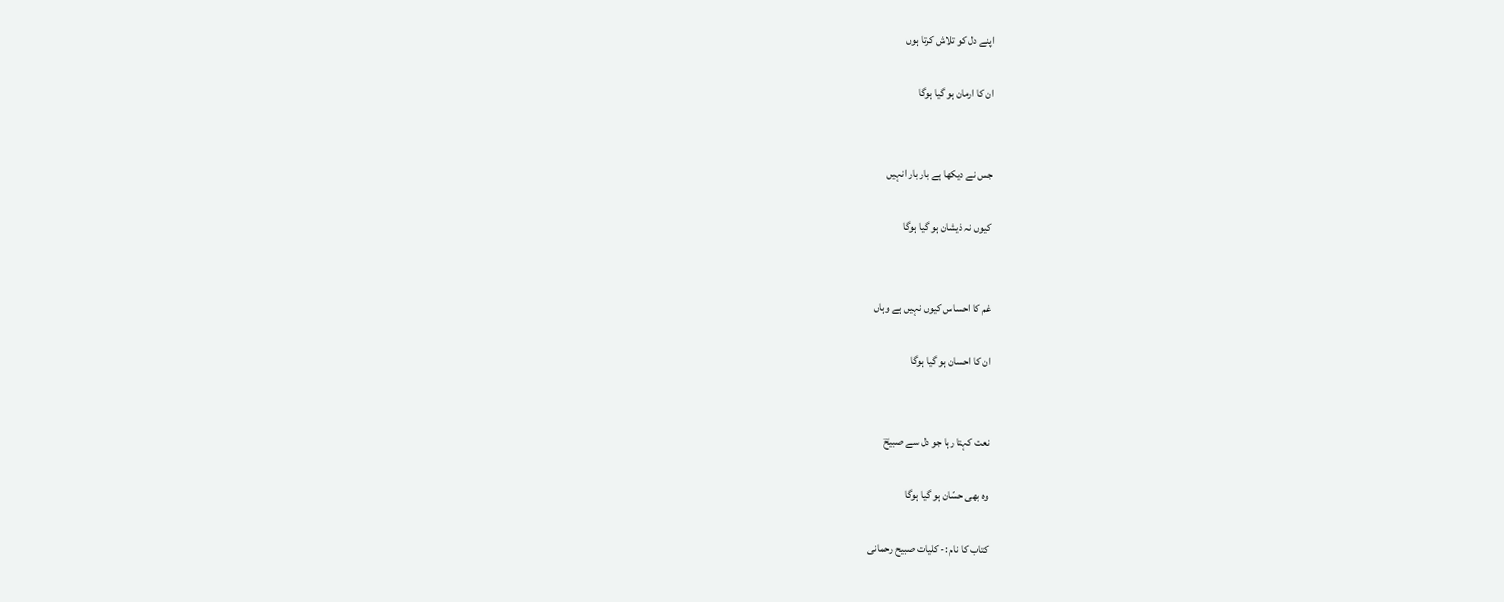اپنے دل کو تلاش کرتا ہوں

ان کا ارمان ہو گیا ہوگا


جس نے دیکھا ہے بار بار انہیں

کیوں نہ ذیشان ہو گیا ہوگا


غم کا احساس کیوں نہیں ہے وہاں

ان کا احسان ہو گیا ہوگا


نعت کہتا رہا جو دل سے صبیحؔ

وہ بھی حسّان ہو گیا ہوگا

کتاب کا نام :- کلیات صبیح رحمانی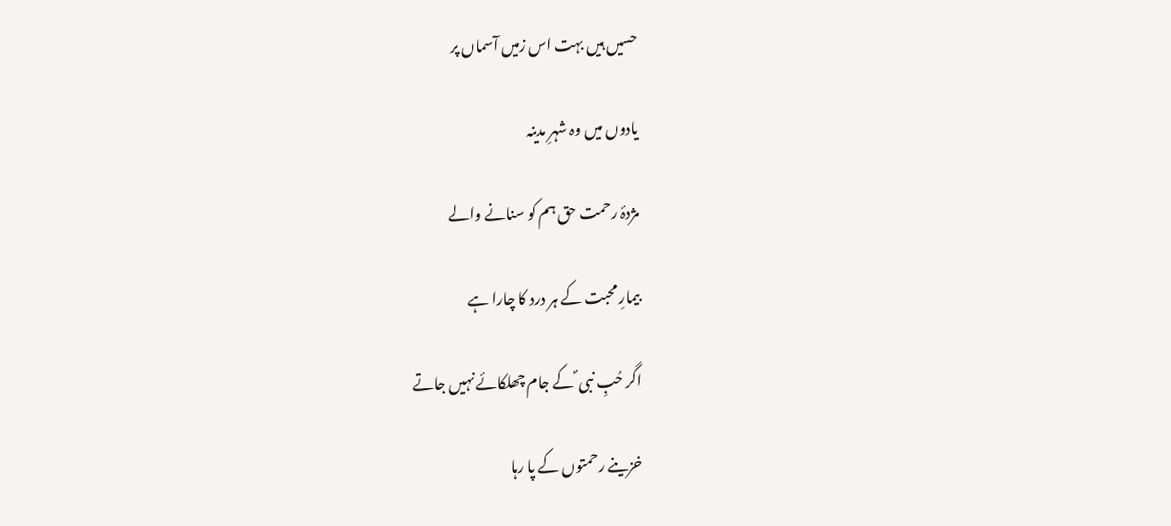حسیں ہیں بہت اس زمیں آسماں پر

یادوں میں وہ شہرِ مدینہ

مژدۂ رحمت حق ہم کو سنانے والے

بیمارِ محبت کے ہر درد کا چارا ہے

اگر حُبِ نبی ؐ کے جام چھلکائے نہیں جاتے

خزینے رحمتوں کے پا رہا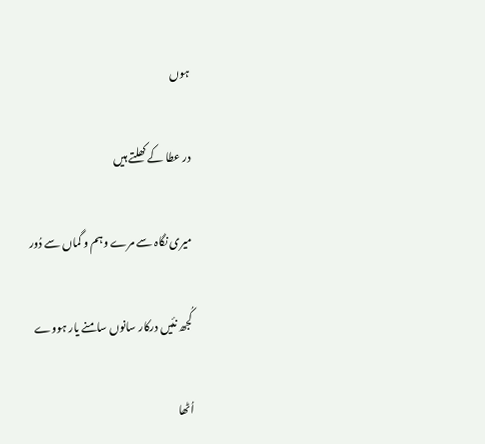ہوں

در عطا کے کھلتے ہیں

میری نگاہ سے مرے وہم و گماں سے دُور

کُجھ نئیں درکار سانوں سامنے یار ہووے

اُٹھا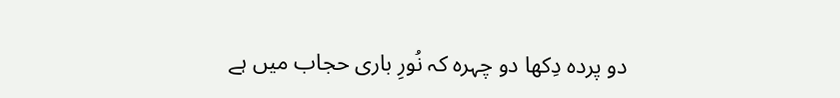دو پردہ دِکھا دو چہرہ کہ نُورِ باری حجاب میں ہے